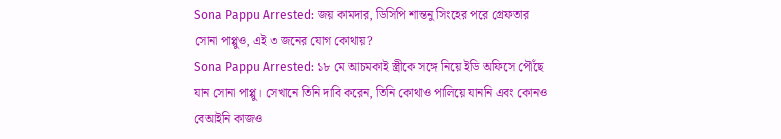Sona Pappu Arrested: জয় কামদার, ডিসিপি শান্তনু সিংহের পরে গ্রেফতার সোনা পাপ্পুও, এই ৩ জনের যোগ কোথায়?
Sona Pappu Arrested: ১৮ মে আচমকাই স্ত্রীকে সঙ্গে নিয়ে ইডি অফিসে পৌঁছে যান সোনা পাপ্পু। সেখানে তিনি দাবি করেন, তিনি কোথাও পালিয়ে যাননি এবং কোনও বেআইনি কাজও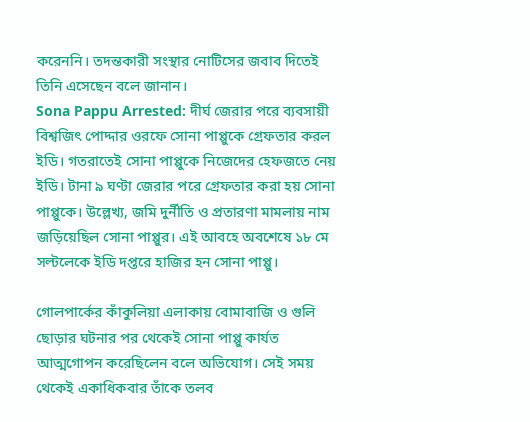করেননি। তদন্তকারী সংস্থার নোটিসের জবাব দিতেই তিনি এসেছেন বলে জানান।
Sona Pappu Arrested: দীর্ঘ জেরার পরে ব্যবসায়ী বিশ্বজিৎ পোদ্দার ওরফে সোনা পাপ্পুকে গ্রেফতার করল ইডি। গতরাতেই সোনা পাপ্পুকে নিজেদের হেফজতে নেয় ইডি। টানা ৯ ঘণ্টা জেরার পরে গ্রেফতার করা হয় সোনা পাপ্পুকে। উল্লেখ্য, জমি দুর্নীতি ও প্রতারণা মামলায় নাম জড়িয়েছিল সোনা পাপ্পুর। এই আবহে অবশেষে ১৮ মে সল্টলেকে ইডি দপ্তরে হাজির হন সোনা পাপ্পু।

গোলপার্কের কাঁকুলিয়া এলাকায় বোমাবাজি ও গুলি ছোড়ার ঘটনার পর থেকেই সোনা পাপ্পু কার্যত আত্মগোপন করেছিলেন বলে অভিযোগ। সেই সময় থেকেই একাধিকবার তাঁকে তলব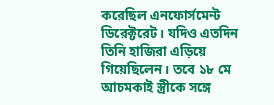করেছিল এনফোর্সমেন্ট ডিরেক্টরেট। যদিও এতদিন তিনি হাজিরা এড়িয়ে গিয়েছিলেন। তবে ১৮ মে আচমকাই স্ত্রীকে সঙ্গে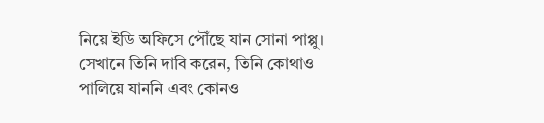নিয়ে ইডি অফিসে পৌঁছে যান সোনা পাপ্পু। সেখানে তিনি দাবি করেন, তিনি কোথাও পালিয়ে যাননি এবং কোনও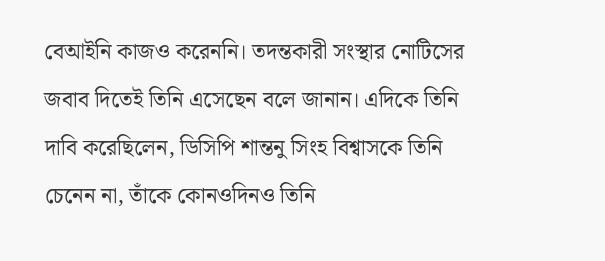বেআইনি কাজও করেননি। তদন্তকারী সংস্থার নোটিসের জবাব দিতেই তিনি এসেছেন বলে জানান। এদিকে তিনি দাবি করেছিলেন, ডিসিপি শান্তনু সিংহ বিশ্বাসকে তিনি চেনেন না, তাঁকে কোনওদিনও তিনি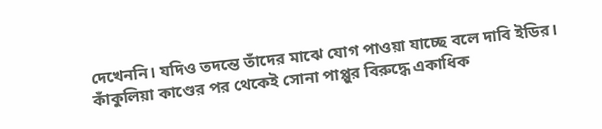দেখেননি। যদিও তদন্তে তাঁদের মাঝে যোগ পাওয়া যাচ্ছে বলে দাবি ইডির।
কাঁকুলিয়া কাণ্ডের পর থেকেই সোনা পাপ্পুর বিরুদ্ধে একাধিক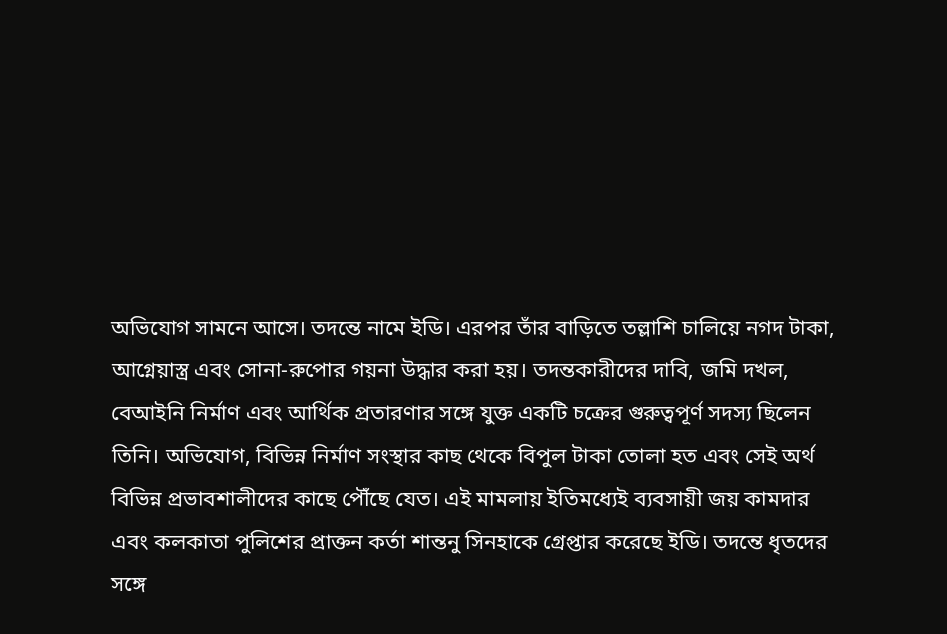অভিযোগ সামনে আসে। তদন্তে নামে ইডি। এরপর তাঁর বাড়িতে তল্লাশি চালিয়ে নগদ টাকা, আগ্নেয়াস্ত্র এবং সোনা-রুপোর গয়না উদ্ধার করা হয়। তদন্তকারীদের দাবি, জমি দখল, বেআইনি নির্মাণ এবং আর্থিক প্রতারণার সঙ্গে যুক্ত একটি চক্রের গুরুত্বপূর্ণ সদস্য ছিলেন তিনি। অভিযোগ, বিভিন্ন নির্মাণ সংস্থার কাছ থেকে বিপুল টাকা তোলা হত এবং সেই অর্থ বিভিন্ন প্রভাবশালীদের কাছে পৌঁছে যেত। এই মামলায় ইতিমধ্যেই ব্যবসায়ী জয় কামদার এবং কলকাতা পুলিশের প্রাক্তন কর্তা শান্তনু সিনহাকে গ্রেপ্তার করেছে ইডি। তদন্তে ধৃতদের সঙ্গে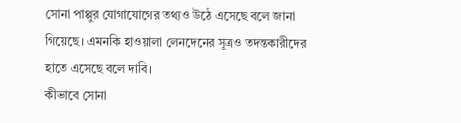সোনা পাপ্পুর যোগাযোগের তথ্যও উঠে এসেছে বলে জানা গিয়েছে। এমনকি হাওয়ালা লেনদেনের সূত্রও তদন্তকারীদের হাতে এসেছে বলে দাবি।
কীভাবে সোনা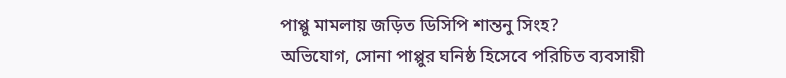পাপ্পু মামলায় জড়িত ডিসিপি শান্তনু সিংহ?
অভিযোগ, সোনা পাপ্পুর ঘনিষ্ঠ হিসেবে পরিচিত ব্যবসায়ী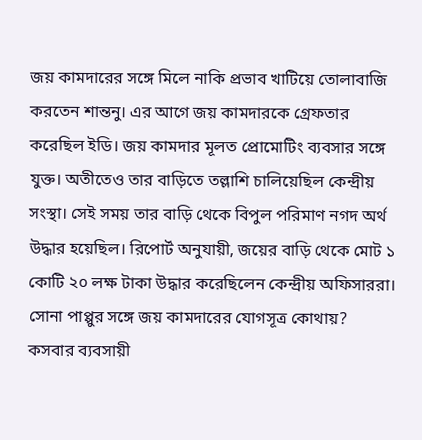জয় কামদারের সঙ্গে মিলে নাকি প্রভাব খাটিয়ে তোলাবাজি করতেন শান্তনু। এর আগে জয় কামদারকে গ্রেফতার করেছিল ইডি। জয় কামদার মূলত প্রোমোটিং ব্যবসার সঙ্গে যুক্ত। অতীতেও তার বাড়িতে তল্লাশি চালিয়েছিল কেন্দ্রীয় সংস্থা। সেই সময় তার বাড়ি থেকে বিপুল পরিমাণ নগদ অর্থ উদ্ধার হয়েছিল। রিপোর্ট অনুযায়ী, জয়ের বাড়ি থেকে মোট ১ কোটি ২০ লক্ষ টাকা উদ্ধার করেছিলেন কেন্দ্রীয় অফিসাররা।
সোনা পাপ্পুর সঙ্গে জয় কামদারের যোগসূত্র কোথায়?
কসবার ব্যবসায়ী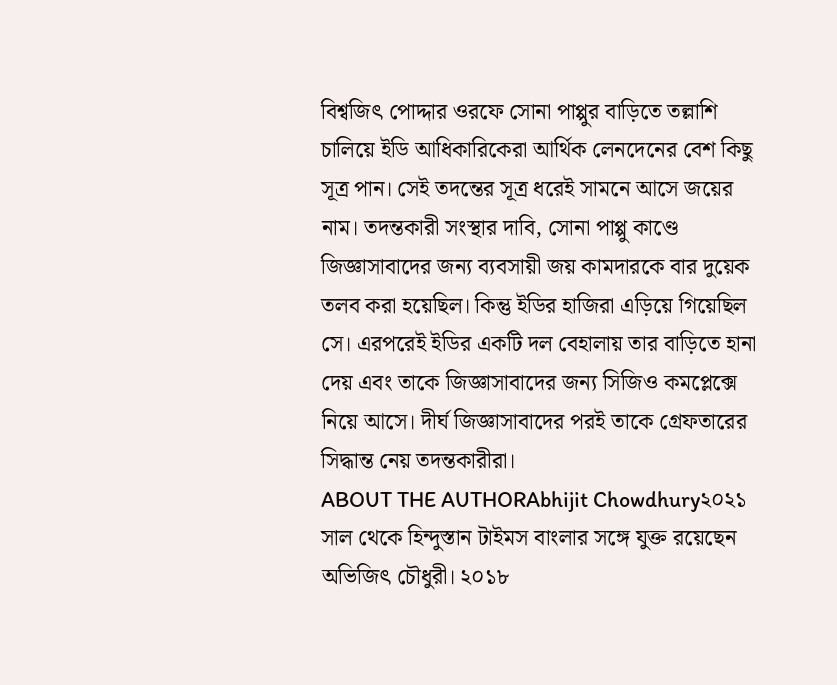বিশ্বজিৎ পোদ্দার ওরফে সোনা পাপ্পুর বাড়িতে তল্লাশি চালিয়ে ইডি আধিকারিকেরা আর্থিক লেনদেনের বেশ কিছু সূত্র পান। সেই তদন্তের সূত্র ধরেই সামনে আসে জয়ের নাম। তদন্তকারী সংস্থার দাবি, সোনা পাপ্পু কাণ্ডে জিজ্ঞাসাবাদের জন্য ব্যবসায়ী জয় কামদারকে বার দুয়েক তলব করা হয়েছিল। কিন্তু ইডির হাজিরা এড়িয়ে গিয়েছিল সে। এরপরেই ইডির একটি দল বেহালায় তার বাড়িতে হানা দেয় এবং তাকে জিজ্ঞাসাবাদের জন্য সিজিও কমপ্লেক্সে নিয়ে আসে। দীর্ঘ জিজ্ঞাসাবাদের পরই তাকে গ্রেফতারের সিদ্ধান্ত নেয় তদন্তকারীরা।
ABOUT THE AUTHORAbhijit Chowdhury২০২১ সাল থেকে হিন্দুস্তান টাইমস বাংলার সঙ্গে যুক্ত রয়েছেন অভিজিৎ চৌধুরী। ২০১৮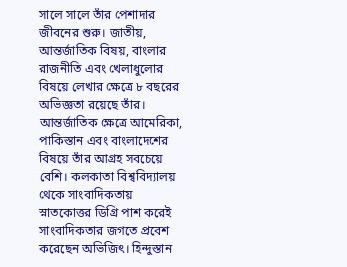সালে সালে তাঁর পেশাদার জীবনের শুরু। জাতীয়, আন্তর্জাতিক বিষয়, বাংলার রাজনীতি এবং খেলাধুলোর বিষয়ে লেখার ক্ষেত্রে ৮ বছরের অভিজ্ঞতা রয়েছে তাঁর। আন্তর্জাতিক ক্ষেত্রে আমেরিকা, পাকিস্তান এবং বাংলাদেশের বিষয়ে তাঁর আগ্রহ সবচেয়ে বেশি। কলকাতা বিশ্ববিদ্যালয় থেকে সাংবাদিকতায় স্নাতকোত্তর ডিগ্রি পাশ করেই সাংবাদিকতার জগতে প্রবেশ করেছেন অভিজিৎ। হিন্দুস্তান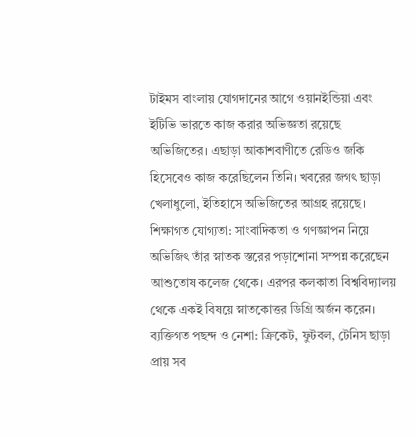টাইমস বাংলায় যোগদানের আগে ওয়ানইন্ডিয়া এবং ইটিভি ভারতে কাজ করার অভিজ্ঞতা রয়েছে অভিজিতের। এছাড়া আকাশবাণীতে রেডিও জকি হিসেবেও কাজ করেছিলেন তিনি। খবরের জগৎ ছাড়া খেলাধুলো, ইতিহাসে অভিজিতের আগ্রহ রয়েছে। শিক্ষাগত যোগ্যতা: সাংবাদিকতা ও গণজ্ঞাপন নিয়ে অভিজিৎ তাঁর স্নাতক স্তরের পড়াশোনা সম্পন্ন করেছেন আশুতোষ কলেজ থেকে। এরপর কলকাতা বিশ্ববিদ্যালয় থেকে একই বিষয়ে স্নাতকোত্তর ডিগ্রি অর্জন করেন। ব্যক্তিগত পছন্দ ও নেশা: ক্রিকেট, ফুটবল, টেনিস ছাড়া প্রায় সব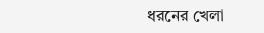ধরনের খেলা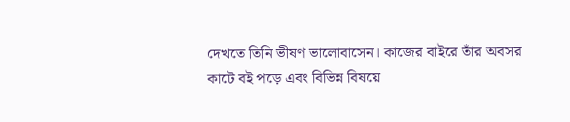দেখতে তিনি ভীষণ ভালোবাসেন। কাজের বাইরে তাঁর অবসর কাটে বই পড়ে এবং বিভিন্ন বিষয়ে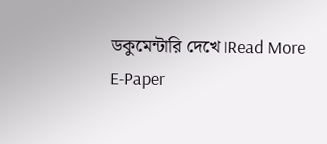ডকুমেন্টারি দেখে।Read More
E-Paper